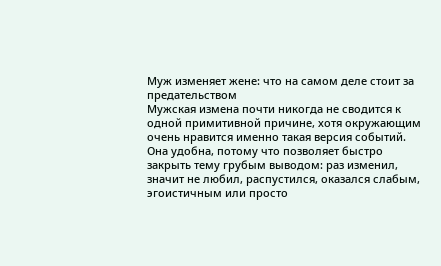Муж изменяет жене: что на самом деле стоит за предательством
Мужская измена почти никогда не сводится к одной примитивной причине, хотя окружающим очень нравится именно такая версия событий. Она удобна, потому что позволяет быстро закрыть тему грубым выводом: раз изменил, значит не любил, распустился, оказался слабым, эгоистичным или просто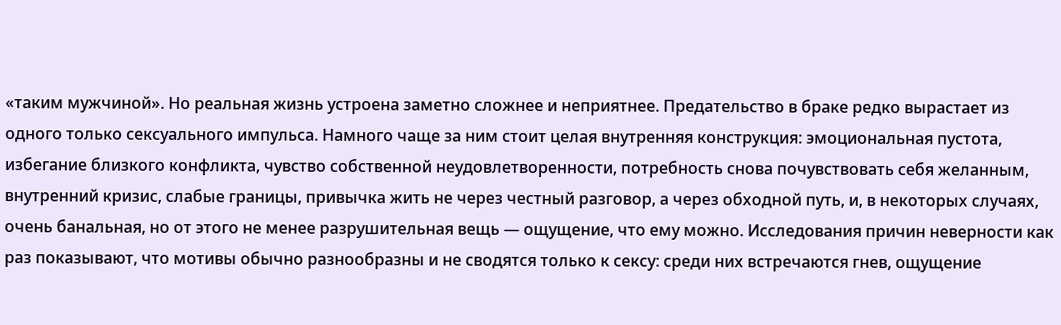«таким мужчиной». Но реальная жизнь устроена заметно сложнее и неприятнее. Предательство в браке редко вырастает из одного только сексуального импульса. Намного чаще за ним стоит целая внутренняя конструкция: эмоциональная пустота, избегание близкого конфликта, чувство собственной неудовлетворенности, потребность снова почувствовать себя желанным, внутренний кризис, слабые границы, привычка жить не через честный разговор, а через обходной путь, и, в некоторых случаях, очень банальная, но от этого не менее разрушительная вещь — ощущение, что ему можно. Исследования причин неверности как раз показывают, что мотивы обычно разнообразны и не сводятся только к сексу: среди них встречаются гнев, ощущение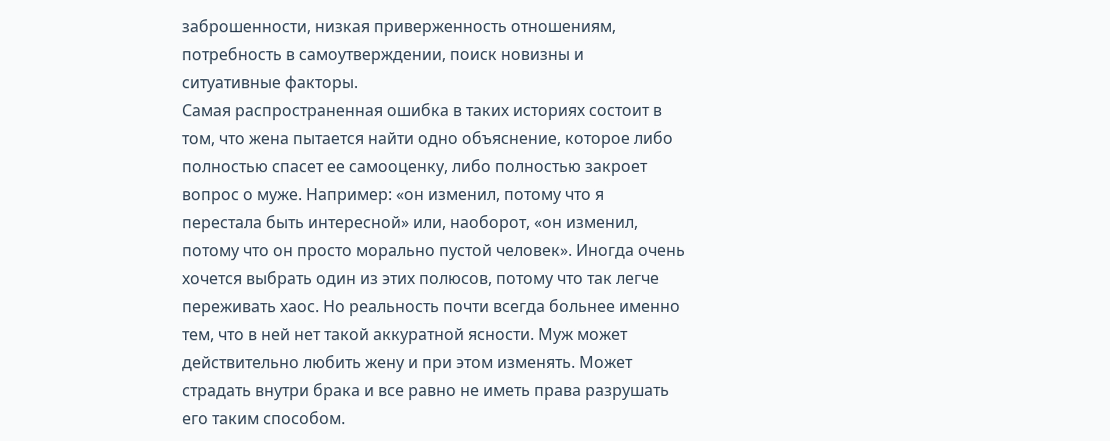заброшенности, низкая приверженность отношениям, потребность в самоутверждении, поиск новизны и ситуативные факторы.
Самая распространенная ошибка в таких историях состоит в том, что жена пытается найти одно объяснение, которое либо полностью спасет ее самооценку, либо полностью закроет вопрос о муже. Например: «он изменил, потому что я перестала быть интересной» или, наоборот, «он изменил, потому что он просто морально пустой человек». Иногда очень хочется выбрать один из этих полюсов, потому что так легче переживать хаос. Но реальность почти всегда больнее именно тем, что в ней нет такой аккуратной ясности. Муж может действительно любить жену и при этом изменять. Может страдать внутри брака и все равно не иметь права разрушать его таким способом.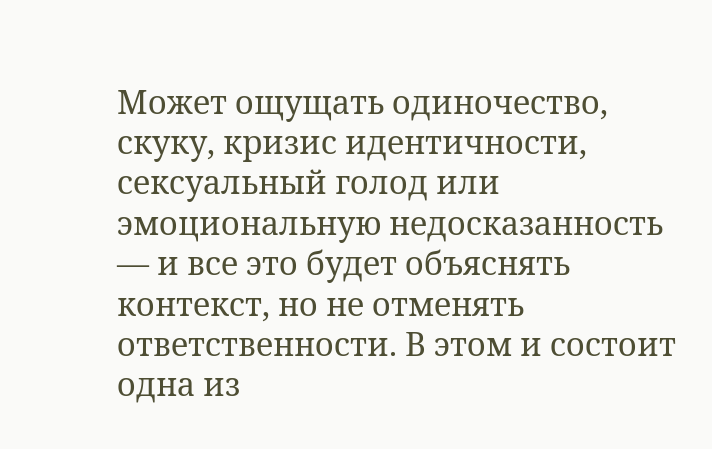Может ощущать одиночество, скуку, кризис идентичности, сексуальный голод или эмоциональную недосказанность — и все это будет объяснять контекст, но не отменять ответственности. В этом и состоит одна из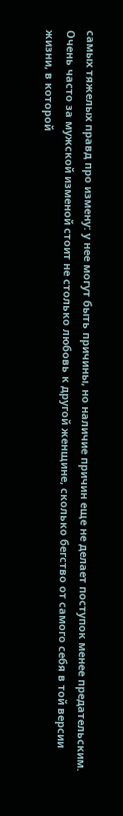самых тяжелых правд про измену: у нее могут быть причины, но наличие причин еще не делает поступок менее предательским.
Очень часто за мужской изменой стоит не столько любовь к другой женщине, сколько бегство от самого себя в той версии жизни, в которой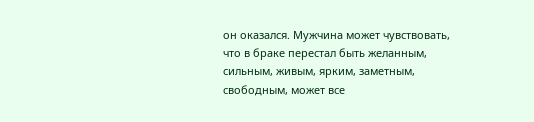он оказался. Мужчина может чувствовать, что в браке перестал быть желанным, сильным, живым, ярким, заметным, свободным, может все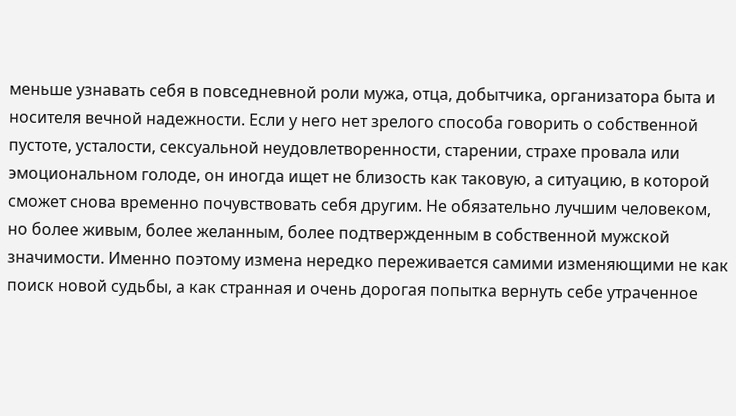меньше узнавать себя в повседневной роли мужа, отца, добытчика, организатора быта и носителя вечной надежности. Если у него нет зрелого способа говорить о собственной пустоте, усталости, сексуальной неудовлетворенности, старении, страхе провала или эмоциональном голоде, он иногда ищет не близость как таковую, а ситуацию, в которой сможет снова временно почувствовать себя другим. Не обязательно лучшим человеком, но более живым, более желанным, более подтвержденным в собственной мужской значимости. Именно поэтому измена нередко переживается самими изменяющими не как поиск новой судьбы, а как странная и очень дорогая попытка вернуть себе утраченное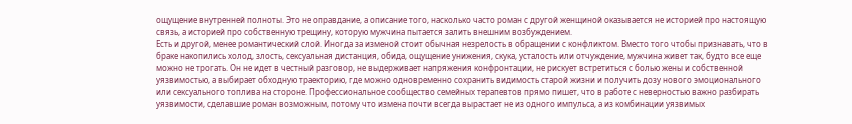ощущение внутренней полноты. Это не оправдание, а описание того, насколько часто роман с другой женщиной оказывается не историей про настоящую связь, а историей про собственную трещину, которую мужчина пытается залить внешним возбуждением.
Есть и другой, менее романтический слой. Иногда за изменой стоит обычная незрелость в обращении с конфликтом. Вместо того чтобы признавать, что в браке накопились холод, злость, сексуальная дистанция, обида, ощущение унижения, скука, усталость или отчуждение, мужчина живет так, будто все еще можно не трогать. Он не идет в честный разговор, не выдерживает напряжения конфронтации, не рискует встретиться с болью жены и собственной уязвимостью, а выбирает обходную траекторию, где можно одновременно сохранить видимость старой жизни и получить дозу нового эмоционального или сексуального топлива на стороне. Профессиональное сообщество семейных терапевтов прямо пишет, что в работе с неверностью важно разбирать уязвимости, сделавшие роман возможным, потому что измена почти всегда вырастает не из одного импульса, а из комбинации уязвимых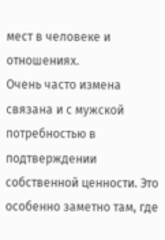мест в человеке и отношениях.
Очень часто измена связана и с мужской потребностью в подтверждении собственной ценности. Это особенно заметно там, где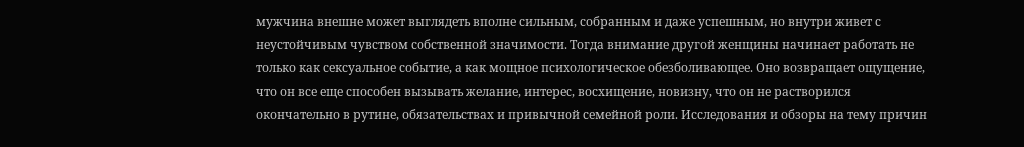мужчина внешне может выглядеть вполне сильным, собранным и даже успешным, но внутри живет с неустойчивым чувством собственной значимости. Тогда внимание другой женщины начинает работать не только как сексуальное событие, а как мощное психологическое обезболивающее. Оно возвращает ощущение, что он все еще способен вызывать желание, интерес, восхищение, новизну, что он не растворился окончательно в рутине, обязательствах и привычной семейной роли. Исследования и обзоры на тему причин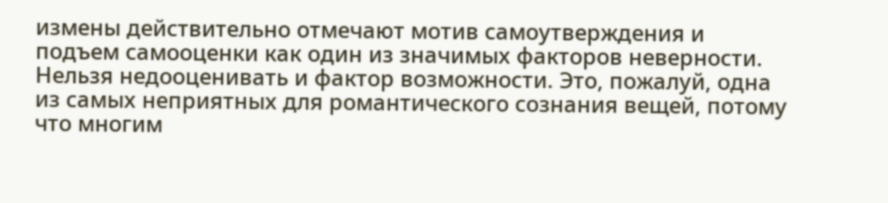измены действительно отмечают мотив самоутверждения и подъем самооценки как один из значимых факторов неверности.
Нельзя недооценивать и фактор возможности. Это, пожалуй, одна из самых неприятных для романтического сознания вещей, потому что многим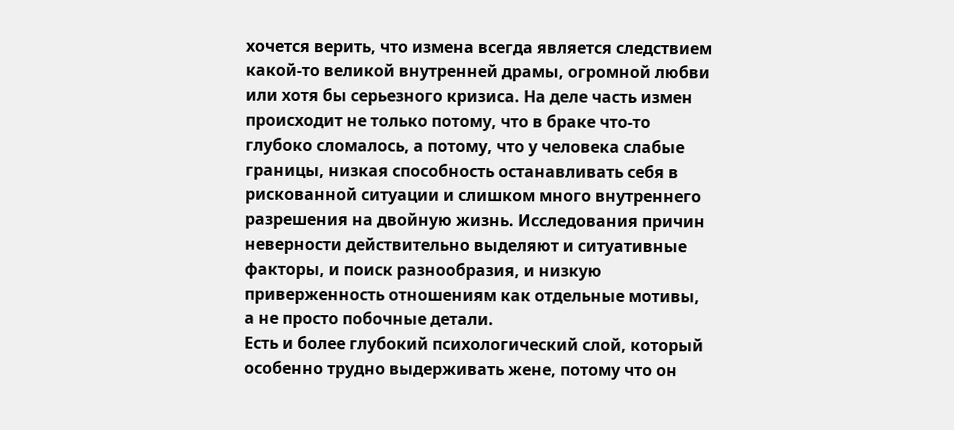хочется верить, что измена всегда является следствием какой-то великой внутренней драмы, огромной любви или хотя бы серьезного кризиса. На деле часть измен происходит не только потому, что в браке что-то глубоко сломалось, а потому, что у человека слабые границы, низкая способность останавливать себя в рискованной ситуации и слишком много внутреннего разрешения на двойную жизнь. Исследования причин неверности действительно выделяют и ситуативные факторы, и поиск разнообразия, и низкую приверженность отношениям как отдельные мотивы, а не просто побочные детали.
Есть и более глубокий психологический слой, который особенно трудно выдерживать жене, потому что он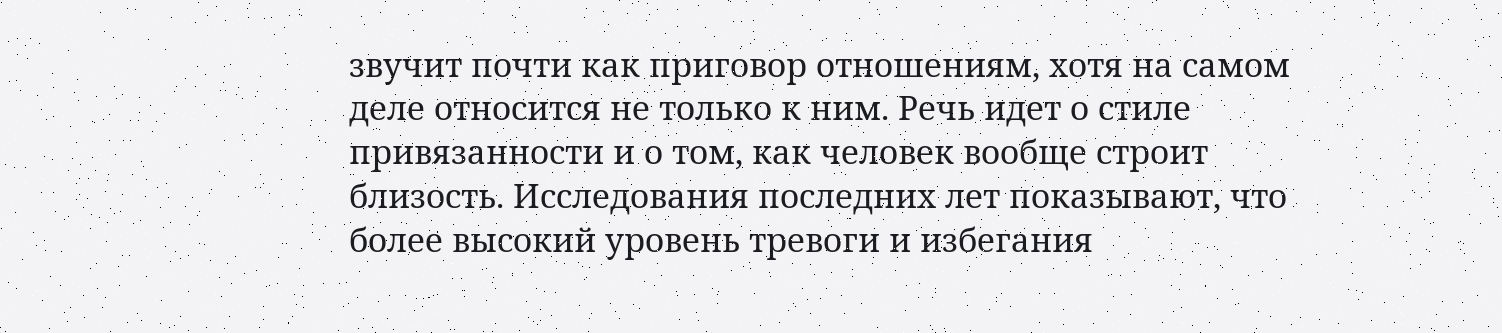звучит почти как приговор отношениям, хотя на самом деле относится не только к ним. Речь идет о стиле привязанности и о том, как человек вообще строит близость. Исследования последних лет показывают, что более высокий уровень тревоги и избегания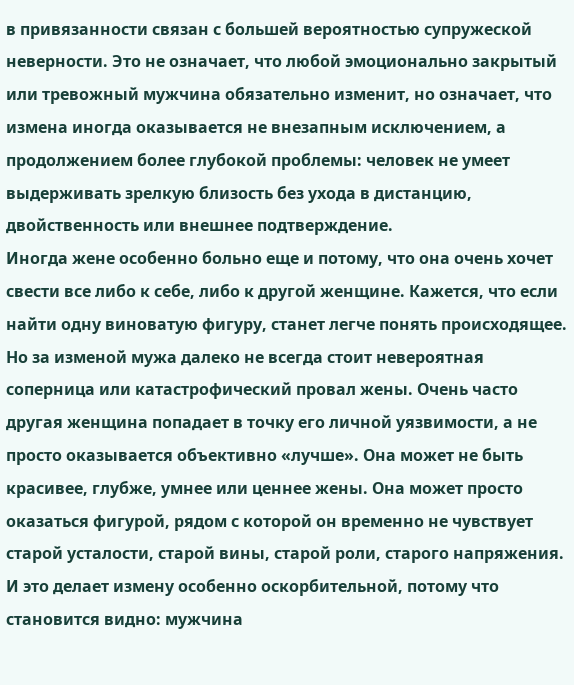в привязанности связан с большей вероятностью супружеской неверности. Это не означает, что любой эмоционально закрытый или тревожный мужчина обязательно изменит, но означает, что измена иногда оказывается не внезапным исключением, а продолжением более глубокой проблемы: человек не умеет выдерживать зрелкую близость без ухода в дистанцию, двойственность или внешнее подтверждение.
Иногда жене особенно больно еще и потому, что она очень хочет свести все либо к себе, либо к другой женщине. Кажется, что если найти одну виноватую фигуру, станет легче понять происходящее. Но за изменой мужа далеко не всегда стоит невероятная соперница или катастрофический провал жены. Очень часто другая женщина попадает в точку его личной уязвимости, а не просто оказывается объективно «лучше». Она может не быть красивее, глубже, умнее или ценнее жены. Она может просто оказаться фигурой, рядом с которой он временно не чувствует старой усталости, старой вины, старой роли, старого напряжения. И это делает измену особенно оскорбительной, потому что становится видно: мужчина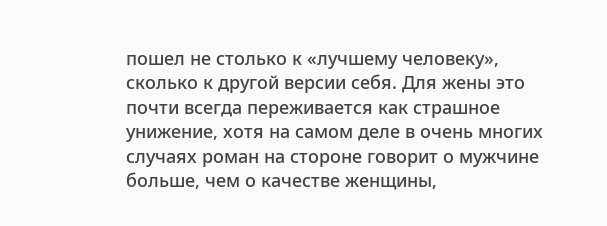пошел не столько к «лучшему человеку», сколько к другой версии себя. Для жены это почти всегда переживается как страшное унижение, хотя на самом деле в очень многих случаях роман на стороне говорит о мужчине больше, чем о качестве женщины,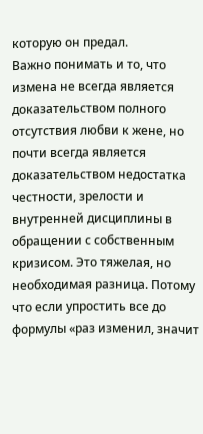которую он предал.
Важно понимать и то, что измена не всегда является доказательством полного отсутствия любви к жене, но почти всегда является доказательством недостатка честности, зрелости и внутренней дисциплины в обращении с собственным кризисом. Это тяжелая, но необходимая разница. Потому что если упростить все до формулы «раз изменил, значит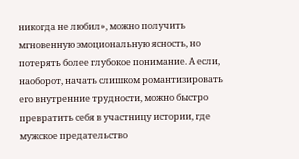никогда не любил», можно получить мгновенную эмоциональную ясность, но потерять более глубокое понимание. А если, наоборот, начать слишком романтизировать его внутренние трудности, можно быстро превратить себя в участницу истории, где мужское предательство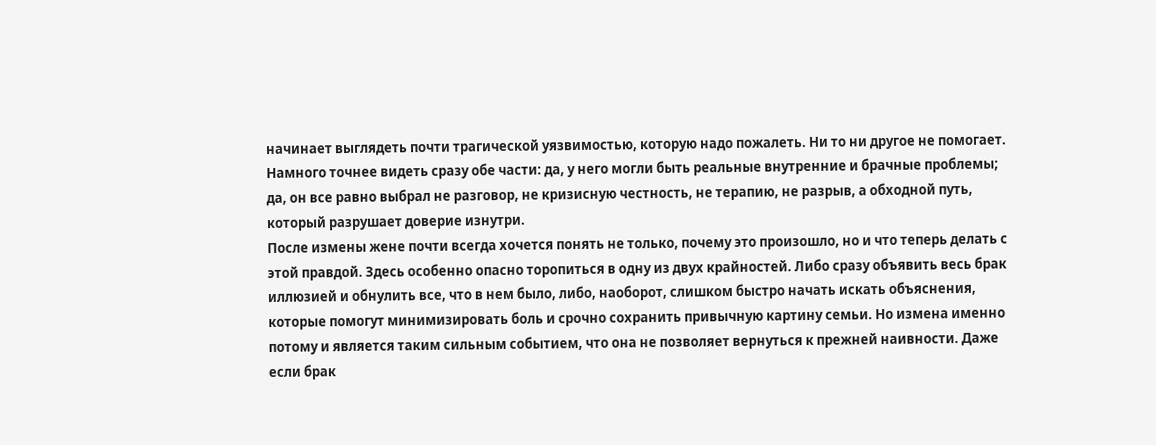начинает выглядеть почти трагической уязвимостью, которую надо пожалеть. Ни то ни другое не помогает. Намного точнее видеть сразу обе части: да, у него могли быть реальные внутренние и брачные проблемы; да, он все равно выбрал не разговор, не кризисную честность, не терапию, не разрыв, а обходной путь, который разрушает доверие изнутри.
После измены жене почти всегда хочется понять не только, почему это произошло, но и что теперь делать с этой правдой. Здесь особенно опасно торопиться в одну из двух крайностей. Либо сразу объявить весь брак иллюзией и обнулить все, что в нем было, либо, наоборот, слишком быстро начать искать объяснения, которые помогут минимизировать боль и срочно сохранить привычную картину семьи. Но измена именно потому и является таким сильным событием, что она не позволяет вернуться к прежней наивности. Даже если брак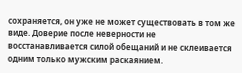сохраняется, он уже не может существовать в том же виде. Доверие после неверности не восстанавливается силой обещаний и не склеивается одним только мужским раскаянием.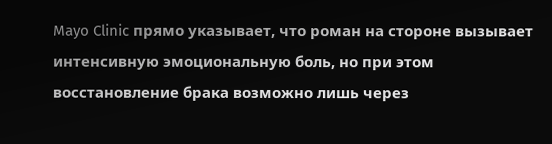Mayo Clinic прямо указывает, что роман на стороне вызывает интенсивную эмоциональную боль, но при этом восстановление брака возможно лишь через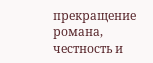прекращение романа, честность и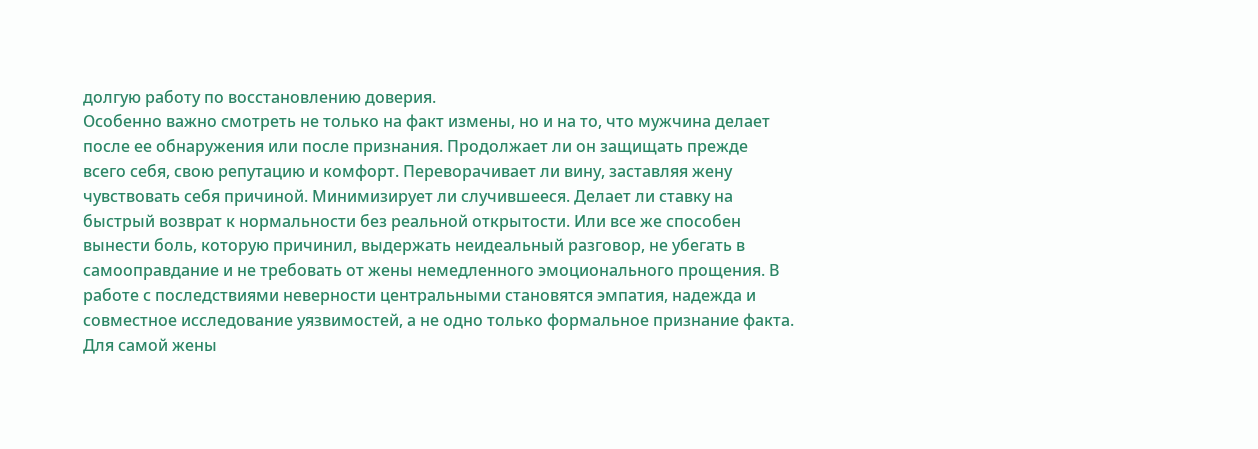долгую работу по восстановлению доверия.
Особенно важно смотреть не только на факт измены, но и на то, что мужчина делает после ее обнаружения или после признания. Продолжает ли он защищать прежде всего себя, свою репутацию и комфорт. Переворачивает ли вину, заставляя жену чувствовать себя причиной. Минимизирует ли случившееся. Делает ли ставку на быстрый возврат к нормальности без реальной открытости. Или все же способен вынести боль, которую причинил, выдержать неидеальный разговор, не убегать в самооправдание и не требовать от жены немедленного эмоционального прощения. В работе с последствиями неверности центральными становятся эмпатия, надежда и совместное исследование уязвимостей, а не одно только формальное признание факта.
Для самой жены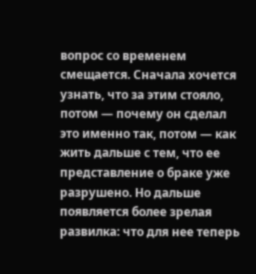вопрос со временем смещается. Сначала хочется узнать, что за этим стояло, потом — почему он сделал это именно так, потом — как жить дальше с тем, что ее представление о браке уже разрушено. Но дальше появляется более зрелая развилка: что для нее теперь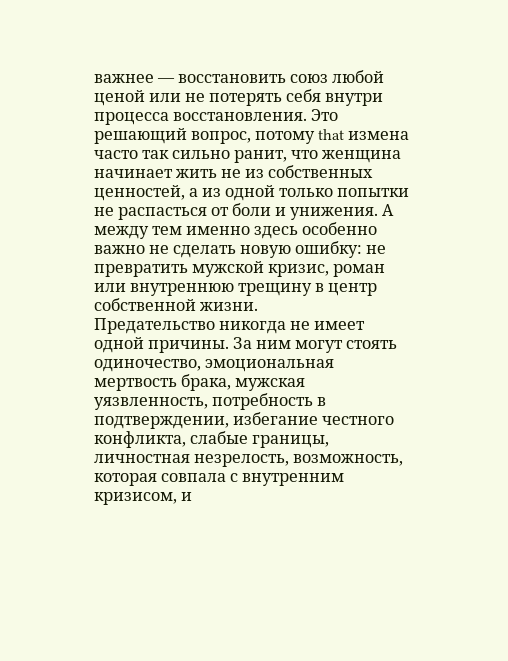важнее — восстановить союз любой ценой или не потерять себя внутри процесса восстановления. Это решающий вопрос, потому that измена часто так сильно ранит, что женщина начинает жить не из собственных ценностей, а из одной только попытки не распасться от боли и унижения. А между тем именно здесь особенно важно не сделать новую ошибку: не превратить мужской кризис, роман или внутреннюю трещину в центр собственной жизни.
Предательство никогда не имеет одной причины. За ним могут стоять одиночество, эмоциональная мертвость брака, мужская уязвленность, потребность в подтверждении, избегание честного конфликта, слабые границы, личностная незрелость, возможность, которая совпала с внутренним кризисом, и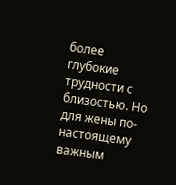более глубокие трудности с близостью. Но для жены по-настоящему важным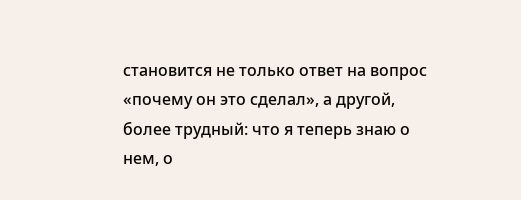становится не только ответ на вопрос «почему он это сделал», а другой, более трудный: что я теперь знаю о нем, о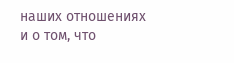наших отношениях и о том, что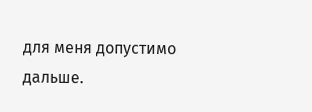для меня допустимо дальше.